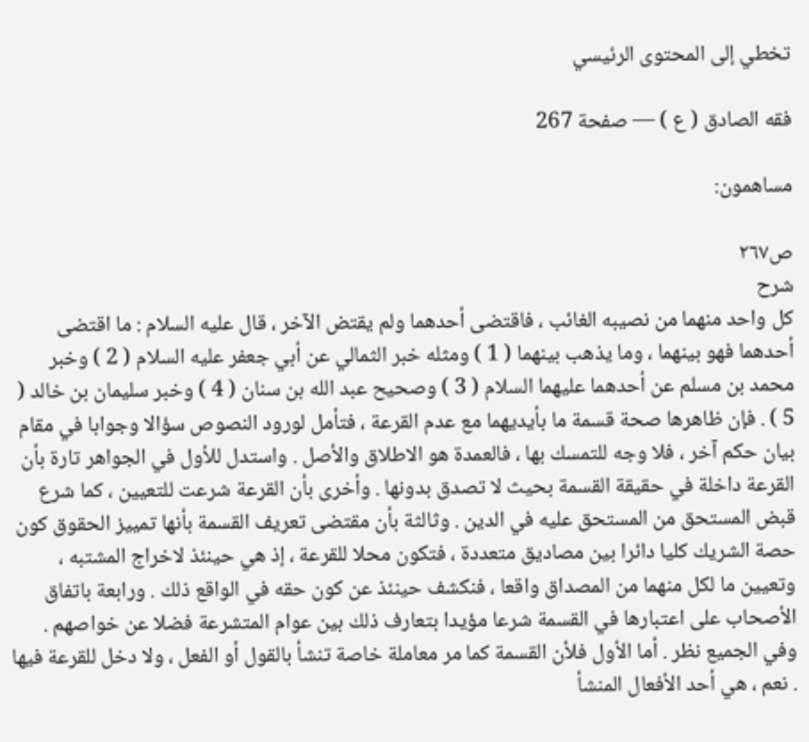تخطي إلى المحتوى الرئيسي

فقه الصادق ( ع ) — صفحة 267

مساهمون:

ص٢٦٧
شرح
كل واحد منهما من نصيبه الغائب ، فاقتضى أحدهما ولم يقتض الآخر ، قال عليه السلام : ما اقتضى أحدهما فهو بينهما ، وما يذهب بينهما ( 1 ) ومثله خبر الثمالي عن أبي جعفر عليه السلام ( 2 ) وخبر محمد بن مسلم عن أحدهما عليهما السلام ( 3 ) وصحيح عبد الله بن سنان ( 4 ) وخبر سليمان بن خالد ( 5 ) . فإن ظاهرها صحة قسمة ما بأيديهما مع عدم القرعة ، فتأمل لورود النصوص سؤالا وجوابا في مقام بيان حكم آخر ، فلا وجه للتمسك بها ، فالعمدة هو الاطلاق والأصل . واستدل للأول في الجواهر تارة بأن القرعة داخلة في حقيقة القسمة بحيث لا تصدق بدونها . وأخرى بأن القرعة شرعت للتعيين ، كما شرع قبض المستحق من المستحق عليه في الدين . وثالثة بأن مقتضى تعريف القسمة بأنها تمييز الحقوق كون حصة الشريك كليا دائرا بين مصاديق متعددة ، فتكون محلا للقرعة ، إذ هي حينئذ لاخراج المشتبه ، وتعيين ما لكل منهما من المصداق واقعا ، فنكشف حينئذ عن كون حقه في الواقع ذلك . ورابعة باتفاق الأصحاب على اعتبارها في القسمة شرعا مؤيدا بتعارف ذلك بين عوام المتشرعة فضلا عن خواصهم . وفي الجميع نظر . أما الأول فلأن القسمة كما مر معاملة خاصة تنشأ بالقول أو الفعل ، ولا دخل للقرعة فيها . نعم ، هي أحد الأفعال المنشأ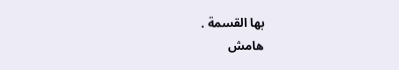بها القسمة .
هامش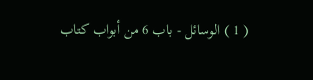( 1 ) الوسائل - باب 6 من أبواب كتاب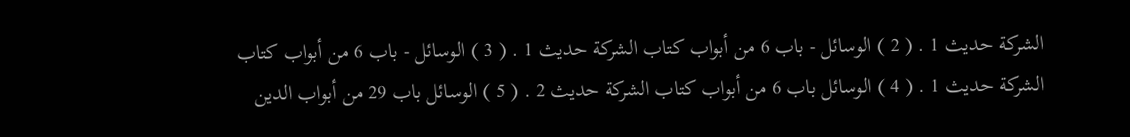الشركة حديث 1 . ( 2 ) الوسائل - باب 6 من أبواب كتاب الشركة حديث 1 . ( 3 ) الوسائل - باب 6 من أبواب كتاب الشركة حديث 1 . ( 4 ) الوسائل باب 6 من أبواب كتاب الشركة حديث 2 . ( 5 ) الوسائل باب 29 من أبواب الدين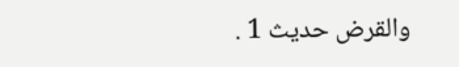والقرض حديث 1 .